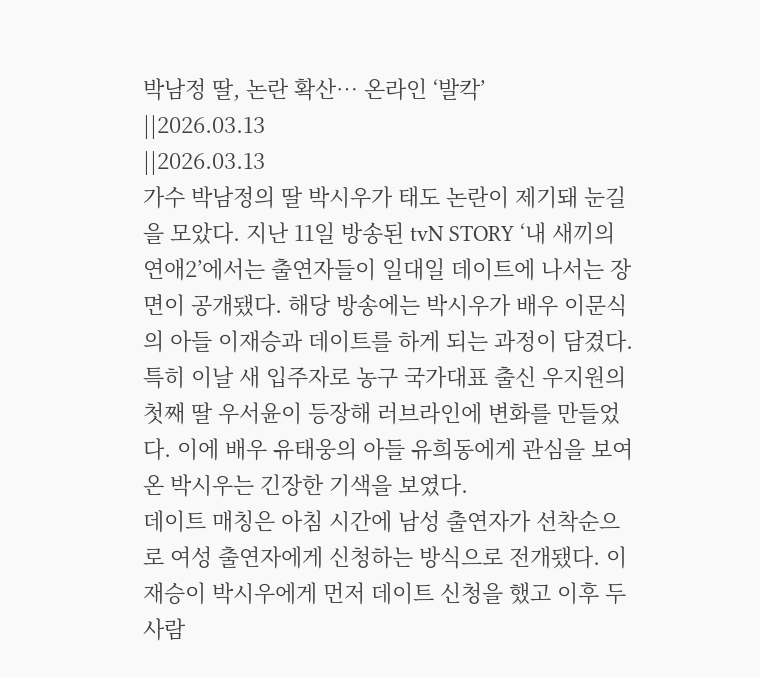박남정 딸, 논란 확산… 온라인 ‘발칵’
||2026.03.13
||2026.03.13
가수 박남정의 딸 박시우가 태도 논란이 제기돼 눈길을 모았다. 지난 11일 방송된 tvN STORY ‘내 새끼의 연애2’에서는 출연자들이 일대일 데이트에 나서는 장면이 공개됐다. 해당 방송에는 박시우가 배우 이문식의 아들 이재승과 데이트를 하게 되는 과정이 담겼다. 특히 이날 새 입주자로 농구 국가대표 출신 우지원의 첫째 딸 우서윤이 등장해 러브라인에 변화를 만들었다. 이에 배우 유태웅의 아들 유희동에게 관심을 보여 온 박시우는 긴장한 기색을 보였다.
데이트 매칭은 아침 시간에 남성 출연자가 선착순으로 여성 출연자에게 신청하는 방식으로 전개됐다. 이재승이 박시우에게 먼저 데이트 신청을 했고 이후 두 사람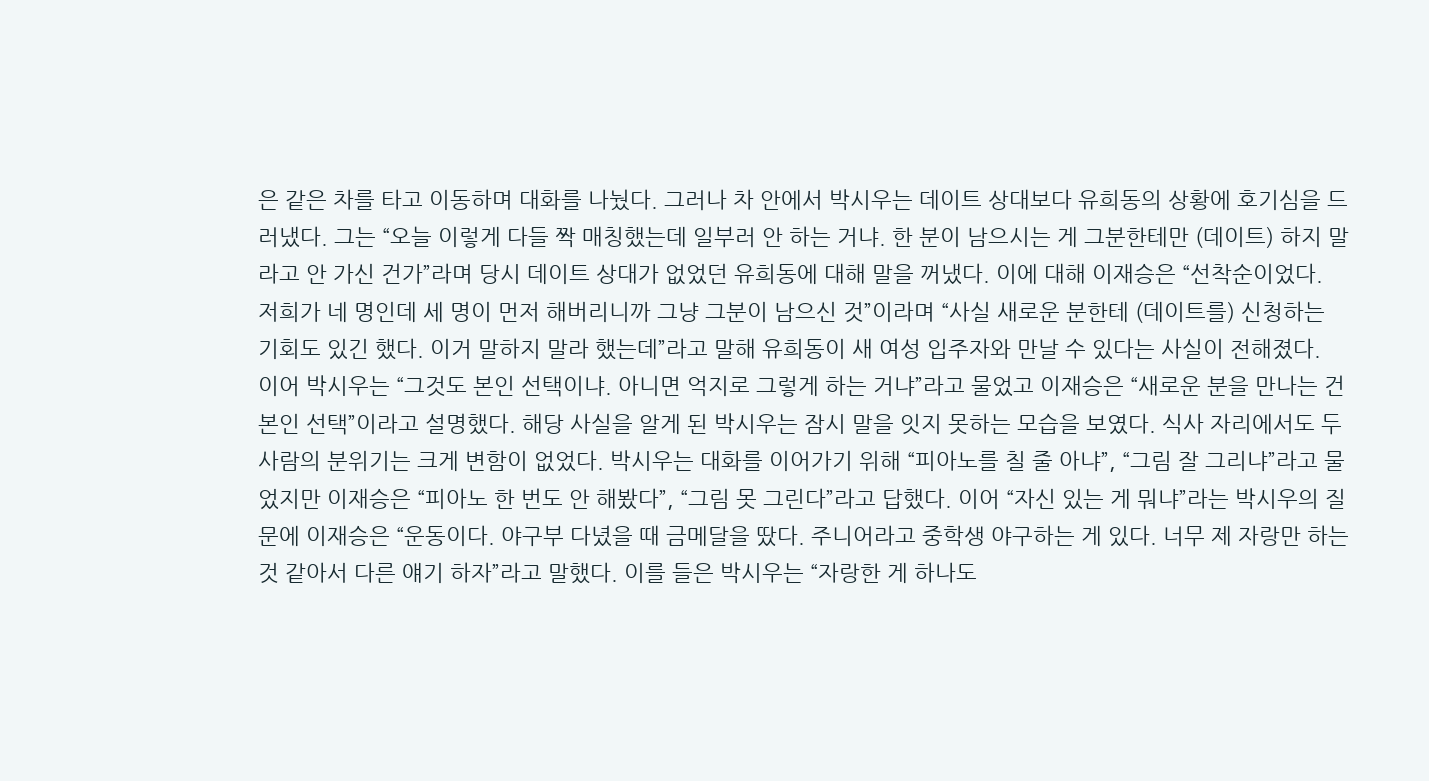은 같은 차를 타고 이동하며 대화를 나눴다. 그러나 차 안에서 박시우는 데이트 상대보다 유희동의 상황에 호기심을 드러냈다. 그는 “오늘 이렇게 다들 짝 매칭했는데 일부러 안 하는 거냐. 한 분이 남으시는 게 그분한테만 (데이트) 하지 말라고 안 가신 건가”라며 당시 데이트 상대가 없었던 유희동에 대해 말을 꺼냈다. 이에 대해 이재승은 “선착순이었다. 저희가 네 명인데 세 명이 먼저 해버리니까 그냥 그분이 남으신 것”이라며 “사실 새로운 분한테 (데이트를) 신청하는 기회도 있긴 했다. 이거 말하지 말라 했는데”라고 말해 유희동이 새 여성 입주자와 만날 수 있다는 사실이 전해졌다.
이어 박시우는 “그것도 본인 선택이냐. 아니면 억지로 그렇게 하는 거냐”라고 물었고 이재승은 “새로운 분을 만나는 건 본인 선택”이라고 설명했다. 해당 사실을 알게 된 박시우는 잠시 말을 잇지 못하는 모습을 보였다. 식사 자리에서도 두 사람의 분위기는 크게 변함이 없었다. 박시우는 대화를 이어가기 위해 “피아노를 칠 줄 아냐”, “그림 잘 그리냐”라고 물었지만 이재승은 “피아노 한 번도 안 해봤다”, “그림 못 그린다”라고 답했다. 이어 “자신 있는 게 뭐냐”라는 박시우의 질문에 이재승은 “운동이다. 야구부 다녔을 때 금메달을 땄다. 주니어라고 중학생 야구하는 게 있다. 너무 제 자랑만 하는 것 같아서 다른 얘기 하자”라고 말했다. 이를 들은 박시우는 “자랑한 게 하나도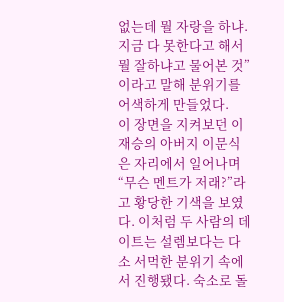없는데 뭘 자랑을 하냐. 지금 다 못한다고 해서 뭘 잘하냐고 물어본 것”이라고 말해 분위기를 어색하게 만들었다.
이 장면을 지켜보던 이재승의 아버지 이문식은 자리에서 일어나며 “무슨 멘트가 저래?”라고 황당한 기색을 보였다. 이처럼 두 사람의 데이트는 설렘보다는 다소 서먹한 분위기 속에서 진행됐다. 숙소로 돌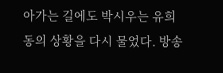아가는 길에도 박시우는 유희동의 상황을 다시 물었다. 방송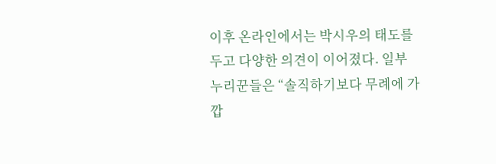이후 온라인에서는 박시우의 태도를 두고 다양한 의견이 이어졌다. 일부 누리꾼들은 “솔직하기보다 무례에 가깝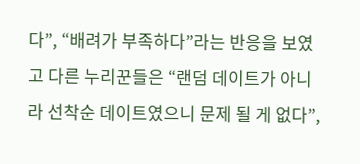다”, “배려가 부족하다”라는 반응을 보였고 다른 누리꾼들은 “랜덤 데이트가 아니라 선착순 데이트였으니 문제 될 게 없다”,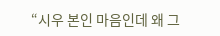“시우 본인 마음인데 왜 그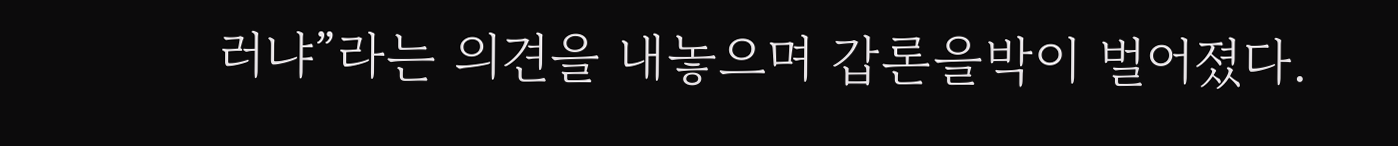러냐”라는 의견을 내놓으며 갑론을박이 벌어졌다.